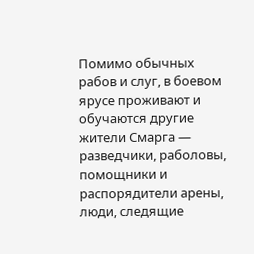Помимо обычных рабов и слуг, в боевом ярусе проживают и обучаются другие жители Смарга — разведчики, раболовы, помощники и распорядители арены, люди, следящие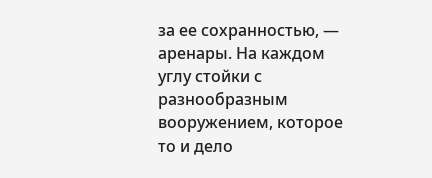за ее сохранностью, — аренары. На каждом углу стойки с разнообразным вооружением, которое то и дело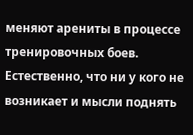меняют арениты в процессе тренировочных боев. Естественно, что ни у кого не возникает и мысли поднять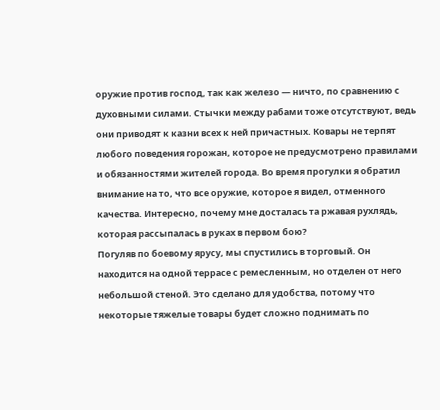оружие против господ, так как железо — ничто, по сравнению с духовными силами. Стычки между рабами тоже отсутствуют, ведь они приводят к казни всех к ней причастных. Ковары не терпят любого поведения горожан, которое не предусмотрено правилами и обязанностями жителей города. Во время прогулки я обратил внимание на то, что все оружие, которое я видел, отменного качества. Интересно, почему мне досталась та ржавая рухлядь, которая рассыпалась в руках в первом бою?
Погуляв по боевому ярусу, мы спустились в торговый. Он находится на одной террасе с ремесленным, но отделен от него небольшой стеной. Это сделано для удобства, потому что некоторые тяжелые товары будет сложно поднимать по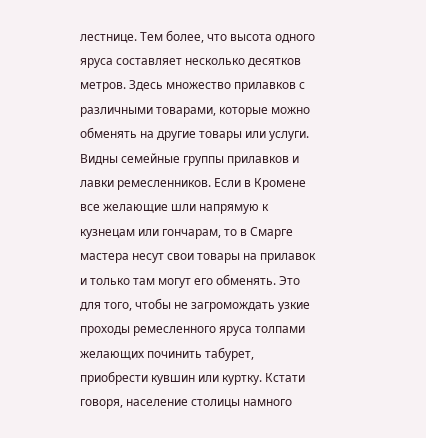лестнице. Тем более, что высота одного яруса составляет несколько десятков метров. Здесь множество прилавков с различными товарами, которые можно обменять на другие товары или услуги. Видны семейные группы прилавков и лавки ремесленников. Если в Кромене все желающие шли напрямую к кузнецам или гончарам, то в Смарге мастера несут свои товары на прилавок и только там могут его обменять. Это для того, чтобы не загромождать узкие проходы ремесленного яруса толпами желающих починить табурет, приобрести кувшин или куртку. Кстати говоря, население столицы намного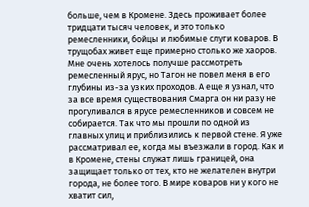больше, чем в Кромене. Здесь проживает более тридцати тысяч человек, и это только ремесленники, бойцы и любимые слуги коваров. В трущобах живет еще примерно столько же хаоров.
Мне очень хотелось получше рассмотреть ремесленный ярус, но Тагон не повел меня в его глубины из-за узких проходов. А еще я узнал, что за все время существования Смарга он ни разу не прогуливался в ярусе ремесленников и совсем не собирается. Так что мы прошли по одной из главных улиц и приблизились к первой стене. Я уже рассматривал ее, когда мы въезжали в город. Как и в Кромене, стены служат лишь границей, она защищает только от тех, кто не желателен внутри города, не более того. В мире коваров ни у кого не хватит сил,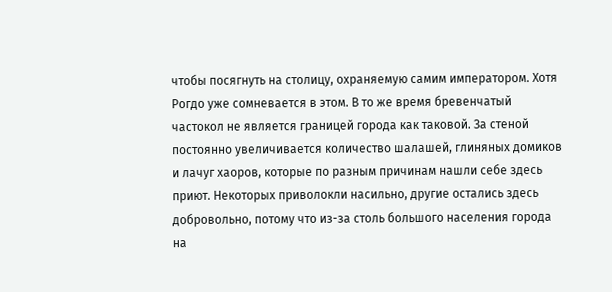чтобы посягнуть на столицу, охраняемую самим императором. Хотя Рогдо уже сомневается в этом. В то же время бревенчатый частокол не является границей города как таковой. За стеной постоянно увеличивается количество шалашей, глиняных домиков и лачуг хаоров, которые по разным причинам нашли себе здесь приют. Некоторых приволокли насильно, другие остались здесь добровольно, потому что из-за столь большого населения города на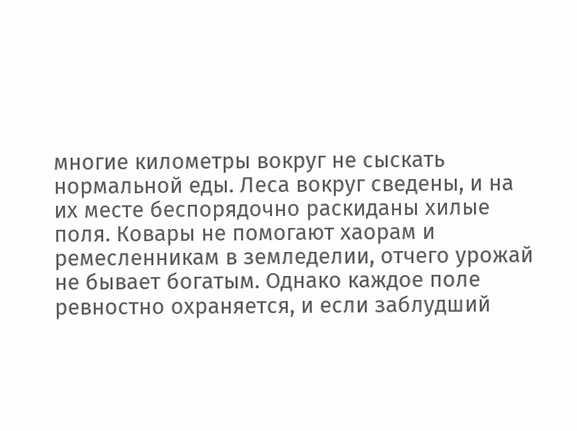многие километры вокруг не сыскать нормальной еды. Леса вокруг сведены, и на их месте беспорядочно раскиданы хилые поля. Ковары не помогают хаорам и ремесленникам в земледелии, отчего урожай не бывает богатым. Однако каждое поле ревностно охраняется, и если заблудший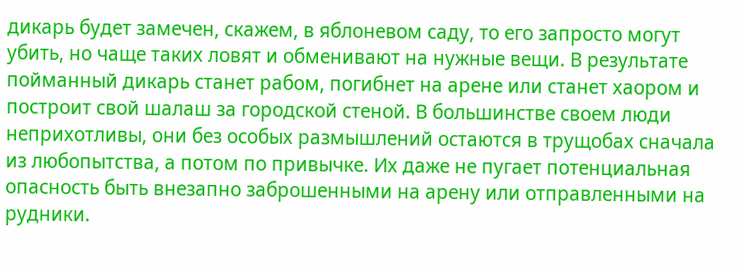дикарь будет замечен, скажем, в яблоневом саду, то его запросто могут убить, но чаще таких ловят и обменивают на нужные вещи. В результате пойманный дикарь станет рабом, погибнет на арене или станет хаором и построит свой шалаш за городской стеной. В большинстве своем люди неприхотливы, они без особых размышлений остаются в трущобах сначала из любопытства, а потом по привычке. Их даже не пугает потенциальная опасность быть внезапно заброшенными на арену или отправленными на рудники.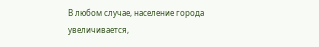В любом случае, население города увеличивается,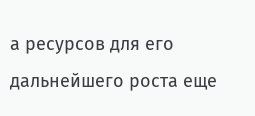а ресурсов для его дальнейшего роста еще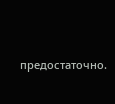предостаточно.